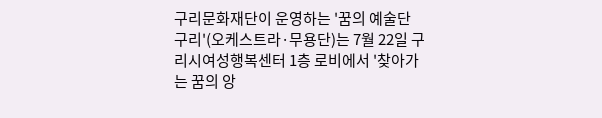구리문화재단이 운영하는 '꿈의 예술단 구리'(오케스트라·무용단)는 7월 22일 구리시여성행복센터 1층 로비에서 '찾아가는 꿈의 앙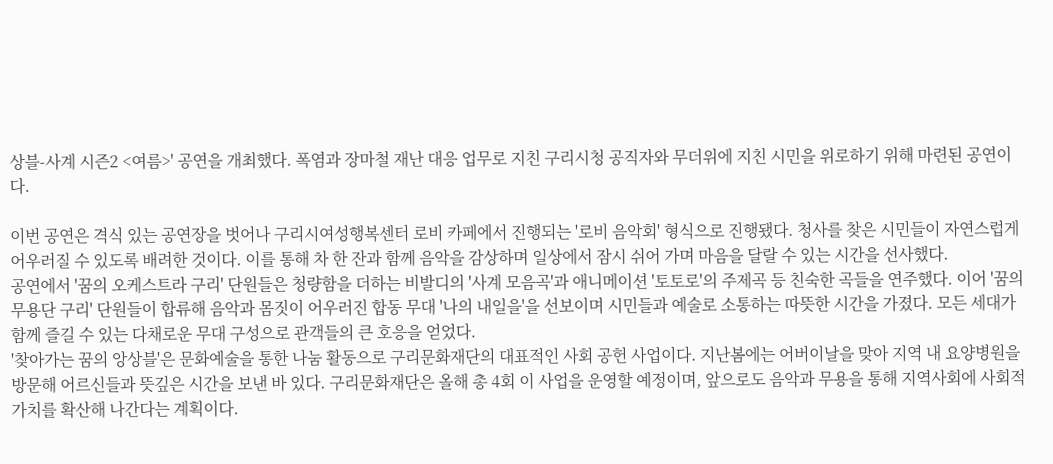상블-사계 시즌2 <여름>' 공연을 개최했다. 폭염과 장마철 재난 대응 업무로 지친 구리시청 공직자와 무더위에 지친 시민을 위로하기 위해 마련된 공연이다.

이번 공연은 격식 있는 공연장을 벗어나 구리시여성행복센터 로비 카페에서 진행되는 '로비 음악회' 형식으로 진행됐다. 청사를 찾은 시민들이 자연스럽게 어우러질 수 있도록 배려한 것이다. 이를 통해 차 한 잔과 함께 음악을 감상하며 일상에서 잠시 쉬어 가며 마음을 달랄 수 있는 시간을 선사했다.
공연에서 '꿈의 오케스트라 구리' 단원들은 청량함을 더하는 비발디의 '사계 모음곡'과 애니메이션 '토토로'의 주제곡 등 친숙한 곡들을 연주했다. 이어 '꿈의 무용단 구리' 단원들이 합류해 음악과 몸짓이 어우러진 합동 무대 '나의 내일을'을 선보이며 시민들과 예술로 소통하는 따뜻한 시간을 가졌다. 모든 세대가 함께 즐길 수 있는 다채로운 무대 구성으로 관객들의 큰 호응을 얻었다.
'찾아가는 꿈의 앙상블'은 문화예술을 통한 나눔 활동으로 구리문화재단의 대표적인 사회 공헌 사업이다. 지난봄에는 어버이날을 맞아 지역 내 요양병원을 방문해 어르신들과 뜻깊은 시간을 보낸 바 있다. 구리문화재단은 올해 총 4회 이 사업을 운영할 예정이며, 앞으로도 음악과 무용을 통해 지역사회에 사회적 가치를 확산해 나간다는 계획이다.